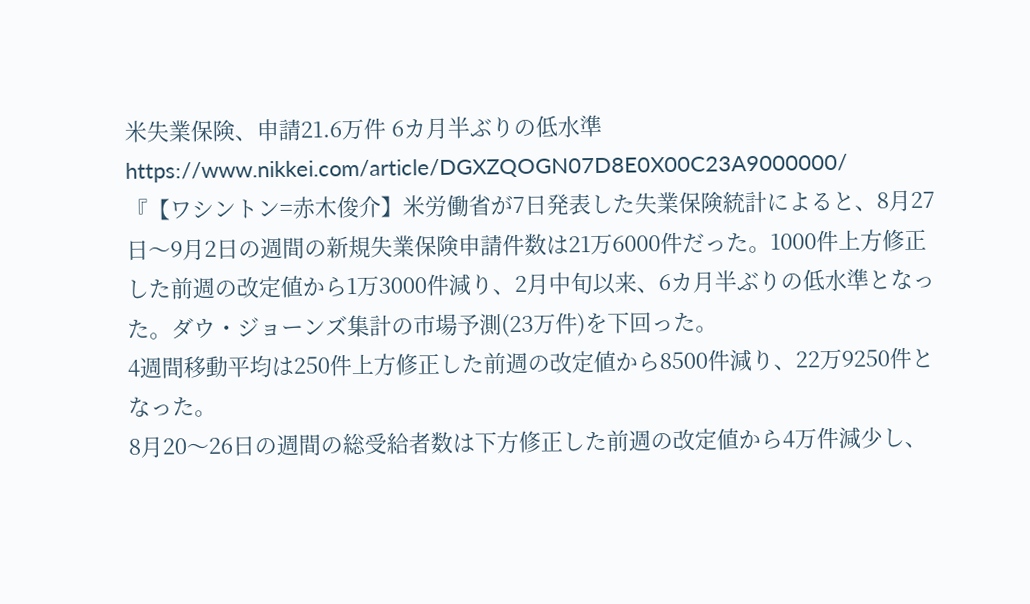米失業保険、申請21.6万件 6カ月半ぶりの低水準
https://www.nikkei.com/article/DGXZQOGN07D8E0X00C23A9000000/
『【ワシントン=赤木俊介】米労働省が7日発表した失業保険統計によると、8月27日〜9月2日の週間の新規失業保険申請件数は21万6000件だった。1000件上方修正した前週の改定値から1万3000件減り、2月中旬以来、6カ月半ぶりの低水準となった。ダウ・ジョーンズ集計の市場予測(23万件)を下回った。
4週間移動平均は250件上方修正した前週の改定値から8500件減り、22万9250件となった。
8月20〜26日の週間の総受給者数は下方修正した前週の改定値から4万件減少し、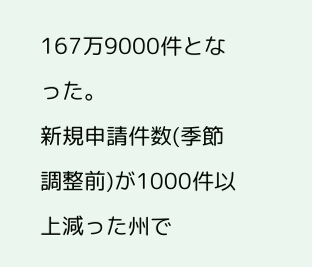167万9000件となった。
新規申請件数(季節調整前)が1000件以上減った州で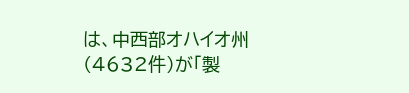は、中西部オハイオ州(4632件)が「製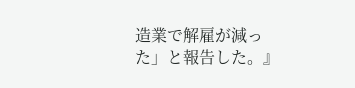造業で解雇が減った」と報告した。』